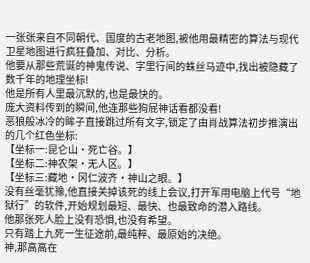一张张来自不同朝代、国度的古老地图,被他用最精密的算法与现代卫星地图进行疯狂叠加、对比、分析。
他要从那些荒诞的神鬼传说、字里行间的蛛丝马迹中,找出被隐藏了数千年的地理坐标!
他是所有人里最沉默的,也是最快的。
庞大资料传到的瞬间,他连那些狗屁神话看都没看!
恶狼般冰冷的眸子直接跳过所有文字,锁定了由肖战算法初步推演出的几个红色坐标:
【坐标一:昆仑山·死亡谷。】
【坐标二:神农架·无人区。】
【坐标三:藏地·冈仁波齐·神山之眼。】
没有丝毫犹豫,他直接关掉该死的线上会议,打开军用电脑上代号“地狱行”的软件,开始规划最短、最快、也最致命的潜入路线。
他那张死人脸上没有恐惧,也没有希望。
只有踏上九死一生征途前,最纯粹、最原始的决绝。
神,那高高在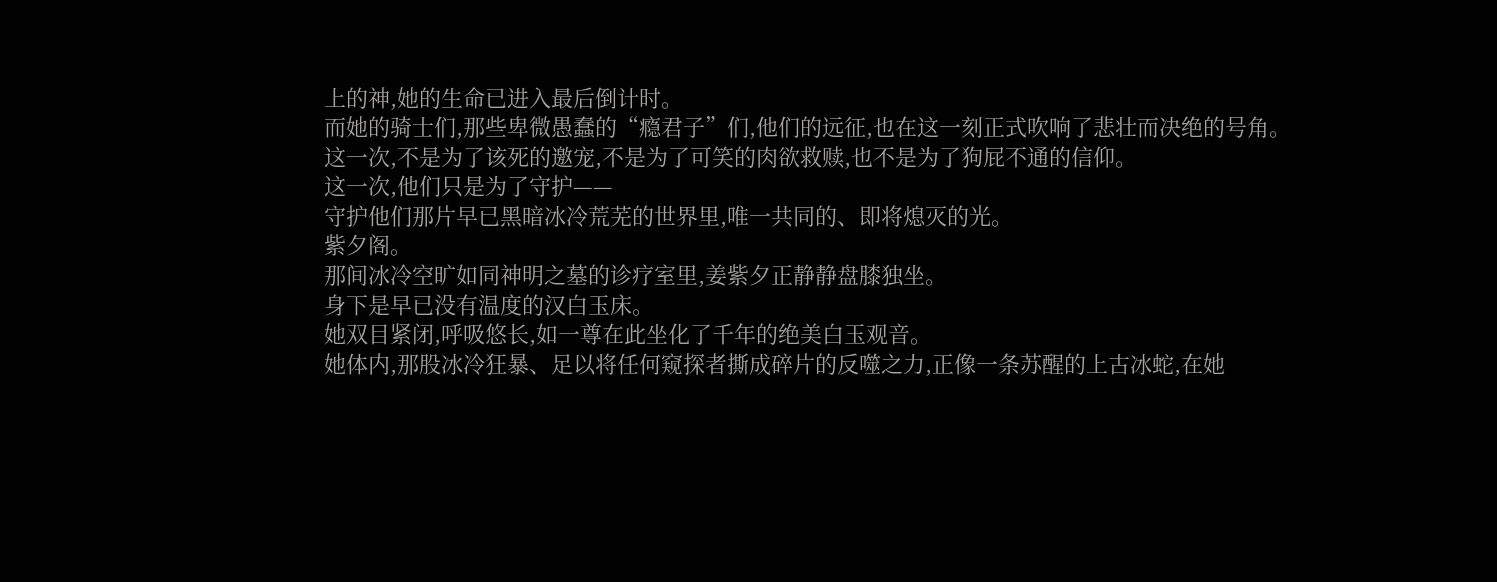上的神,她的生命已进入最后倒计时。
而她的骑士们,那些卑微愚蠢的“瘾君子”们,他们的远征,也在这一刻正式吹响了悲壮而决绝的号角。
这一次,不是为了该死的邀宠,不是为了可笑的肉欲救赎,也不是为了狗屁不通的信仰。
这一次,他们只是为了守护——
守护他们那片早已黑暗冰冷荒芜的世界里,唯一共同的、即将熄灭的光。
紫夕阁。
那间冰冷空旷如同神明之墓的诊疗室里,姜紫夕正静静盘膝独坐。
身下是早已没有温度的汉白玉床。
她双目紧闭,呼吸悠长,如一尊在此坐化了千年的绝美白玉观音。
她体内,那股冰冷狂暴、足以将任何窥探者撕成碎片的反噬之力,正像一条苏醒的上古冰蛇,在她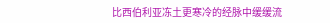比西伯利亚冻土更寒冷的经脉中缓缓流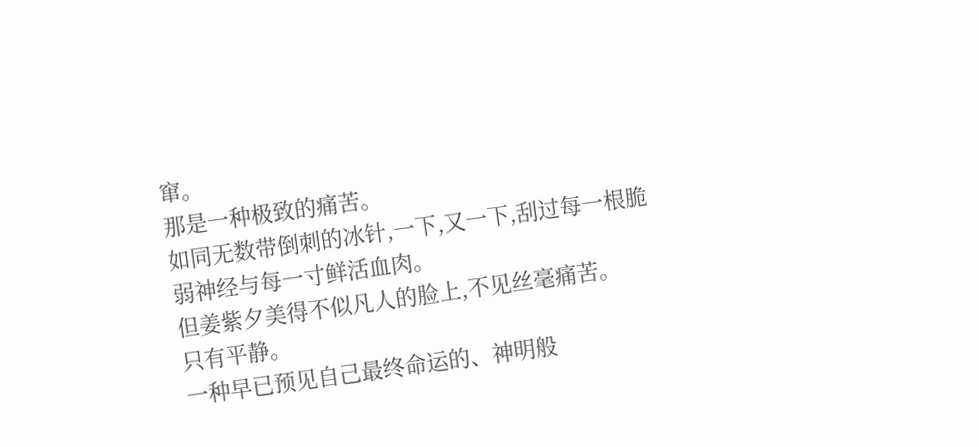窜。
那是一种极致的痛苦。
如同无数带倒刺的冰针,一下,又一下,刮过每一根脆弱神经与每一寸鲜活血肉。
但姜紫夕美得不似凡人的脸上,不见丝毫痛苦。
只有平静。
一种早已预见自己最终命运的、神明般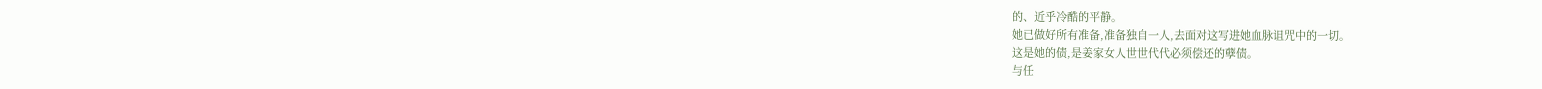的、近乎冷酷的平静。
她已做好所有准备,准备独自一人,去面对这写进她血脉诅咒中的一切。
这是她的债,是姜家女人世世代代必须偿还的孽债。
与任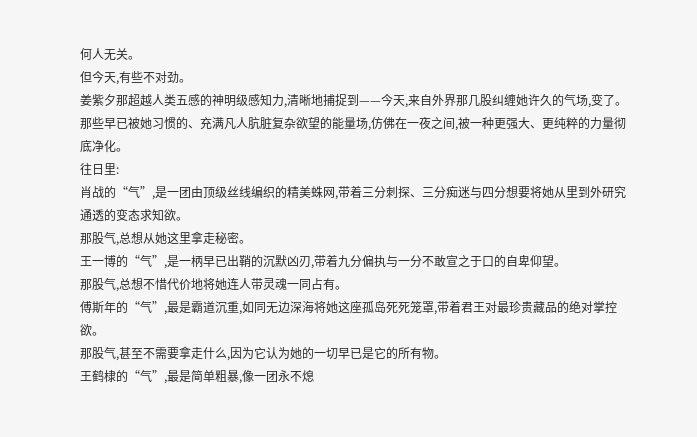何人无关。
但今天,有些不对劲。
姜紫夕那超越人类五感的神明级感知力,清晰地捕捉到——今天,来自外界那几股纠缠她许久的气场,变了。
那些早已被她习惯的、充满凡人肮脏复杂欲望的能量场,仿佛在一夜之间,被一种更强大、更纯粹的力量彻底净化。
往日里:
肖战的“气”,是一团由顶级丝线编织的精美蛛网,带着三分刺探、三分痴迷与四分想要将她从里到外研究通透的变态求知欲。
那股气,总想从她这里拿走秘密。
王一博的“气”,是一柄早已出鞘的沉默凶刃,带着九分偏执与一分不敢宣之于口的自卑仰望。
那股气,总想不惜代价地将她连人带灵魂一同占有。
傅斯年的“气”,最是霸道沉重,如同无边深海将她这座孤岛死死笼罩,带着君王对最珍贵藏品的绝对掌控欲。
那股气,甚至不需要拿走什么,因为它认为她的一切早已是它的所有物。
王鹤棣的“气”,最是简单粗暴,像一团永不熄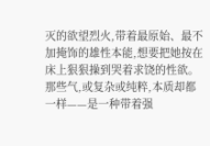灭的欲望烈火,带着最原始、最不加掩饰的雄性本能,想要把她按在床上狠狠操到哭着求饶的性欲。
那些气,或复杂或纯粹,本质却都一样——是一种带着强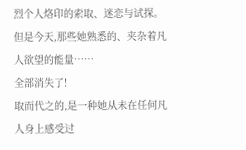烈个人烙印的索取、迷恋与试探。
但是今天,那些她熟悉的、夹杂着凡人欲望的能量……
全部消失了!
取而代之的,是一种她从未在任何凡人身上感受过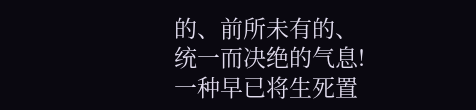的、前所未有的、统一而决绝的气息!
一种早已将生死置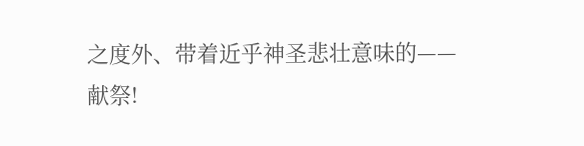之度外、带着近乎神圣悲壮意味的——
献祭!